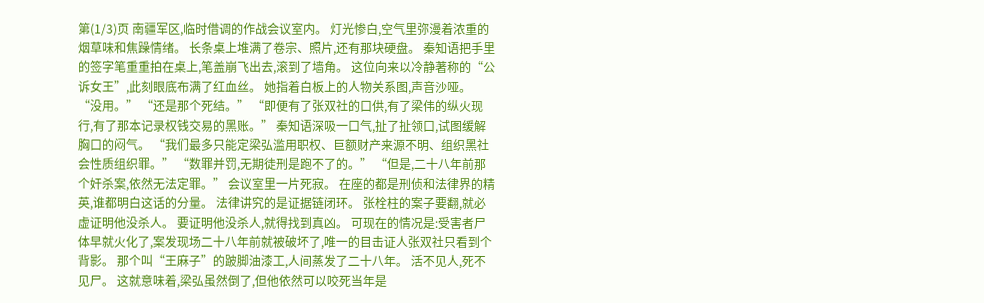第(1/3)页 南疆军区,临时借调的作战会议室内。 灯光惨白,空气里弥漫着浓重的烟草味和焦躁情绪。 长条桌上堆满了卷宗、照片,还有那块硬盘。 秦知语把手里的签字笔重重拍在桌上,笔盖崩飞出去,滚到了墙角。 这位向来以冷静著称的“公诉女王”,此刻眼底布满了红血丝。 她指着白板上的人物关系图,声音沙哑。 “没用。” “还是那个死结。” “即便有了张双社的口供,有了梁伟的纵火现行,有了那本记录权钱交易的黑账。” 秦知语深吸一口气,扯了扯领口,试图缓解胸口的闷气。 “我们最多只能定梁弘滥用职权、巨额财产来源不明、组织黑社会性质组织罪。” “数罪并罚,无期徒刑是跑不了的。” “但是,二十八年前那个奸杀案,依然无法定罪。” 会议室里一片死寂。 在座的都是刑侦和法律界的精英,谁都明白这话的分量。 法律讲究的是证据链闭环。 张栓柱的案子要翻,就必虚证明他没杀人。 要证明他没杀人,就得找到真凶。 可现在的情况是:受害者尸体早就火化了,案发现场二十八年前就被破坏了,唯一的目击证人张双社只看到个背影。 那个叫“王麻子”的跛脚油漆工,人间蒸发了二十八年。 活不见人,死不见尸。 这就意味着,梁弘虽然倒了,但他依然可以咬死当年是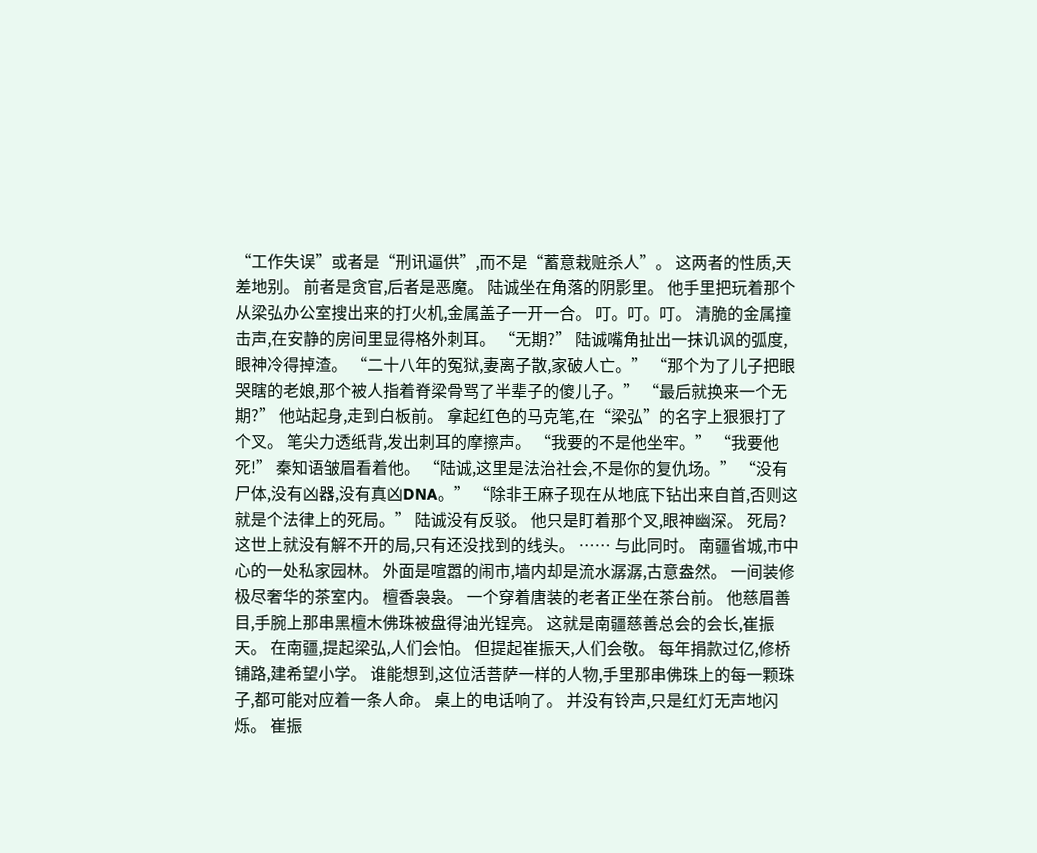“工作失误”或者是“刑讯逼供”,而不是“蓄意栽赃杀人”。 这两者的性质,天差地别。 前者是贪官,后者是恶魔。 陆诚坐在角落的阴影里。 他手里把玩着那个从梁弘办公室搜出来的打火机,金属盖子一开一合。 叮。叮。叮。 清脆的金属撞击声,在安静的房间里显得格外刺耳。 “无期?” 陆诚嘴角扯出一抹讥讽的弧度,眼神冷得掉渣。 “二十八年的冤狱,妻离子散,家破人亡。” “那个为了儿子把眼哭瞎的老娘,那个被人指着脊梁骨骂了半辈子的傻儿子。” “最后就换来一个无期?” 他站起身,走到白板前。 拿起红色的马克笔,在“梁弘”的名字上狠狠打了个叉。 笔尖力透纸背,发出刺耳的摩擦声。 “我要的不是他坐牢。” “我要他死!” 秦知语皱眉看着他。 “陆诚,这里是法治社会,不是你的复仇场。” “没有尸体,没有凶器,没有真凶DNA。” “除非王麻子现在从地底下钻出来自首,否则这就是个法律上的死局。” 陆诚没有反驳。 他只是盯着那个叉,眼神幽深。 死局? 这世上就没有解不开的局,只有还没找到的线头。 …… 与此同时。 南疆省城,市中心的一处私家园林。 外面是喧嚣的闹市,墙内却是流水潺潺,古意盎然。 一间装修极尽奢华的茶室内。 檀香袅袅。 一个穿着唐装的老者正坐在茶台前。 他慈眉善目,手腕上那串黑檀木佛珠被盘得油光锃亮。 这就是南疆慈善总会的会长,崔振天。 在南疆,提起梁弘,人们会怕。 但提起崔振天,人们会敬。 每年捐款过亿,修桥铺路,建希望小学。 谁能想到,这位活菩萨一样的人物,手里那串佛珠上的每一颗珠子,都可能对应着一条人命。 桌上的电话响了。 并没有铃声,只是红灯无声地闪烁。 崔振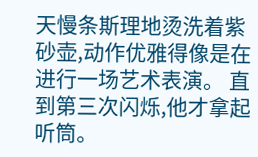天慢条斯理地烫洗着紫砂壶,动作优雅得像是在进行一场艺术表演。 直到第三次闪烁,他才拿起听筒。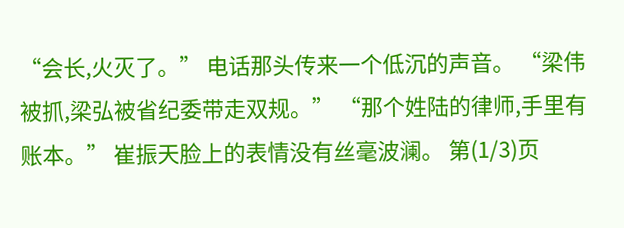“会长,火灭了。” 电话那头传来一个低沉的声音。 “梁伟被抓,梁弘被省纪委带走双规。” “那个姓陆的律师,手里有账本。” 崔振天脸上的表情没有丝毫波澜。 第(1/3)页